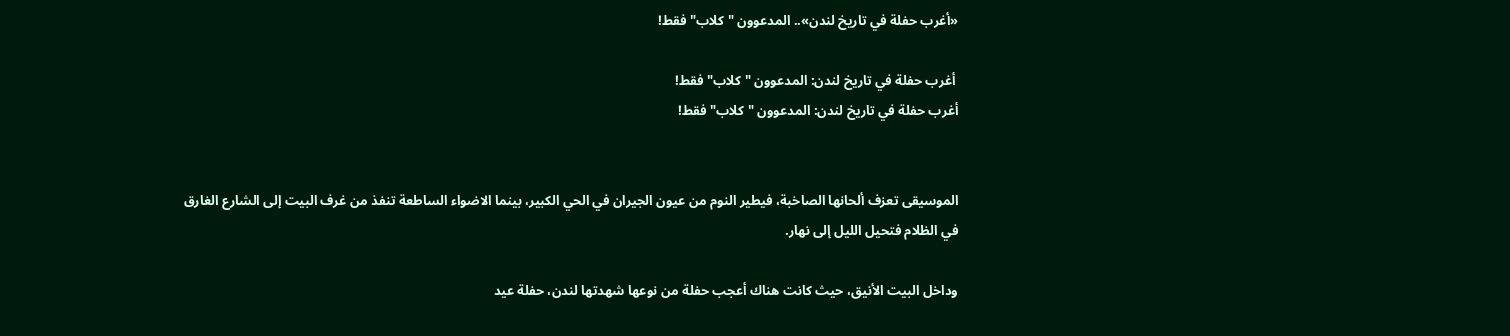«أغرب حفلة في تاريخ لندن».. المدعوون "كلاب" فقط!

 أغرب حفلة في تاريخ لندن: المدعوون "كلاب" فقط!
أغرب حفلة في تاريخ لندن: المدعوون "كلاب" فقط!


الموسيقى تعزف ألحانها الصاخبة، فيطير النوم من عيون الجيران في الحي الكبير، بينما الاضواء الساطعة تنفذ من غرف البيت إلى الشارع الغارق في الظلام فتحيل الليل إلى نهار.

وداخل البيت الأنيق، حيث كانت هناك أعجب حفلة من نوعها شهدتها لندن، حفلة عيد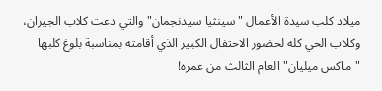ميلاد كلب سيدة الأعمال "سينثيا سيدنجمان" والتي دعت كلاب الجيران، وكلاب الحي كله لحضور الاحتفال الكبير الذي أقامته بمناسبة بلوغ كلبها "ماكس ميليان" العام الثالث من عمره!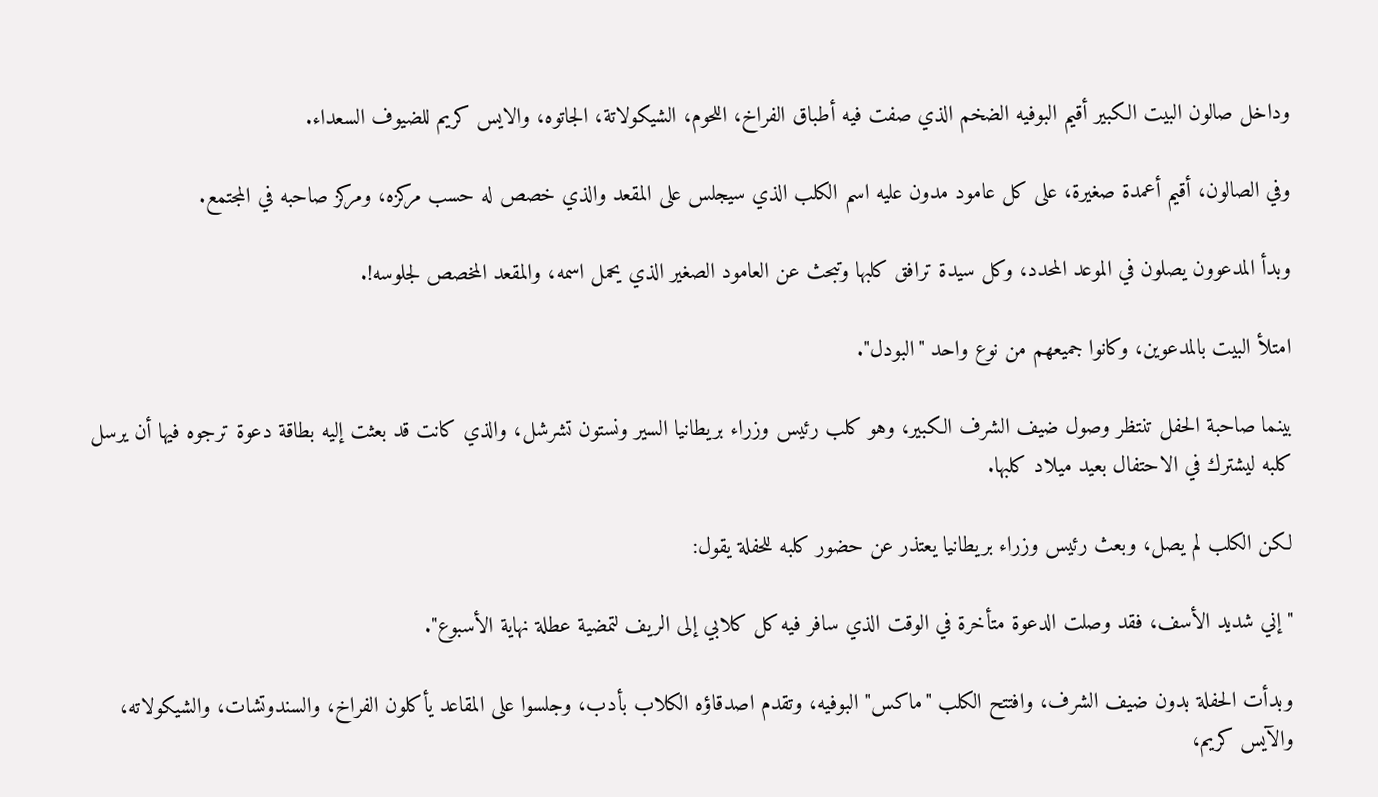وداخل صالون البيت الكبير أقيم البوفيه الضخم الذي صفت فيه أطباق الفراخ، اللحوم، الشيكولاتة، الجاتوه، والايس كريم للضيوف السعداء.

وفي الصالون، أقيم أعمدة صغيرة، على كل عامود مدون عليه اسم الكلب الذي سيجلس على المقعد والذي خصص له حسب مركزه، ومركز صاحبه في المجتمع.

وبدأ المدعوون يصلون في الموعد المحدد، وكل سيدة ترافق كلبها وتبحث عن العامود الصغير الذي يحمل اسمه، والمقعد المخصص لجلوسه!.

امتلأ البيت بالمدعوين، وكانوا جميعهم من نوع واحد "البودل".

بينما صاحبة الحفل تنتظر وصول ضيف الشرف الكبير، وهو كلب رئيس وزراء بريطانيا السير ونستون تشرشل، والذي كانت قد بعثت إليه بطاقة دعوة ترجوه فيها أن يرسل كلبه ليشترك في الاحتفال بعيد ميلاد كلبها.

لكن الكلب لم يصل، وبعث رئيس وزراء بريطانيا يعتذر عن حضور كلبه للحفلة يقول:

"إني شديد الأسف، فقد وصلت الدعوة متأخرة في الوقت الذي سافر فيه كل كلابي إلى الريف لتمضية عطلة نهاية الأسبوع".

وبدأت الحفلة بدون ضيف الشرف، وافتتح الكلب "ماكس" البوفيه، وتقدم اصدقاؤه الكلاب بأدب، وجلسوا على المقاعد يأكلون الفراخ، والسندوتشات، والشيكولاته، والآيس كريم،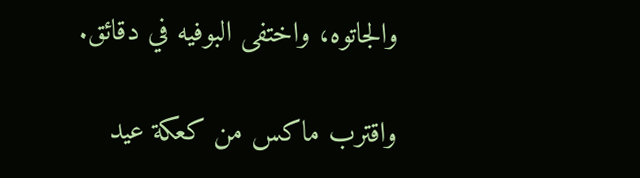والجاتوه، واختفى البوفيه في دقائق.

واقترب ماكس من كعكة عيد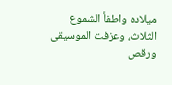ميلاده واطفأ الشموع الثلاث، وعزفت الموسيقى ورقص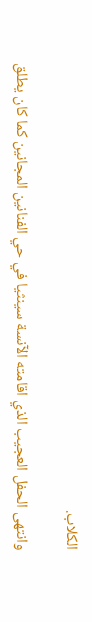الكلاب.

وانتهى الحفل العجيب الذي اقامته الآنسة سينثيا في حي الفنانين المجانين كما كان يطلق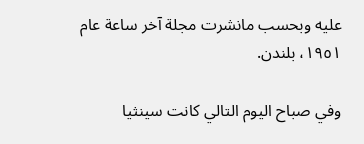عليه وبحسب مانشرت مجلة آخر ساعة عام ١٩٥١، بلندن.

وفي صباح اليوم التالي كانت سينثيا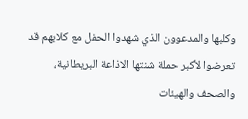وكلبها والمدعوون الذي شهدوا الحفل مع كلابهم قد تعرضوا لأكبر حملة شنتها الاذاعة البريطانية، والصحف والهيئات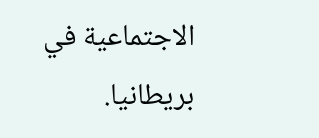الاجتماعية في بريطانيا.